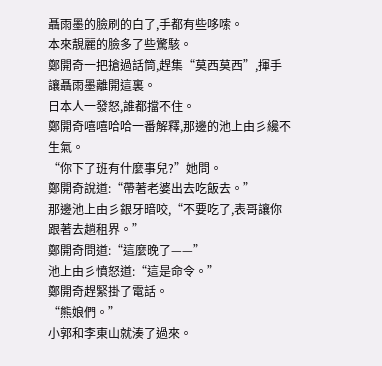聶雨墨的臉刷的白了,手都有些哆嗦。
本來靚麗的臉多了些驚駭。
鄭開奇一把搶過話筒,趕集“莫西莫西”,揮手讓聶雨墨離開這裏。
日本人一發怒,誰都擋不住。
鄭開奇嘻嘻哈哈一番解釋,那邊的池上由彡纔不生氣。
“你下了班有什麼事兒?”她問。
鄭開奇說道:“帶著老婆出去吃飯去。”
那邊池上由彡銀牙暗咬,“不要吃了,表哥讓你跟著去趟租界。”
鄭開奇問道:“這麼晚了——”
池上由彡憤怒道:“這是命令。”
鄭開奇趕緊掛了電話。
“熊娘們。”
小郭和李東山就湊了過來。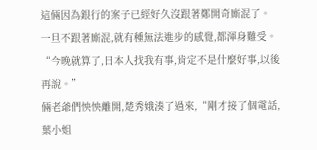這倆因為銀行的案子已經好久沒跟著鄭開奇廝混了。
一旦不跟著廝混,就有種無法進步的感覺,都渾身難受。
“今晚就算了,日本人找我有事,肯定不是什麼好事,以後再說。”
倆老爺們怏怏離開,楚秀娥湊了過來,“剛才接了個電話,葉小姐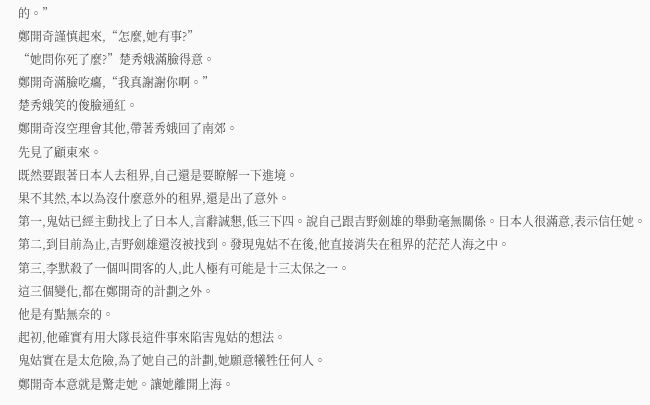的。”
鄭開奇謹慎起來,“怎麼,她有事?”
“她問你死了麼?”楚秀娥滿臉得意。
鄭開奇滿臉吃癟,“我真謝謝你啊。”
楚秀娥笑的俊臉通紅。
鄭開奇沒空理會其他,帶著秀娥回了南郊。
先見了顧東來。
既然要跟著日本人去租界,自己還是要瞭解一下進境。
果不其然,本以為沒什麼意外的租界,還是出了意外。
第一,鬼姑已經主動找上了日本人,言辭誠懇,低三下四。說自己跟吉野劍雄的舉動毫無關係。日本人很滿意,表示信任她。
第二,到目前為止,吉野劍雄還沒被找到。發現鬼姑不在後,他直接消失在租界的茫茫人海之中。
第三,李默殺了一個叫間客的人,此人極有可能是十三太保之一。
這三個變化,都在鄭開奇的計劃之外。
他是有點無奈的。
起初,他確實有用大隊長這件事來陷害鬼姑的想法。
鬼姑實在是太危險,為了她自己的計劃,她願意犧牲任何人。
鄭開奇本意就是驚走她。讓她離開上海。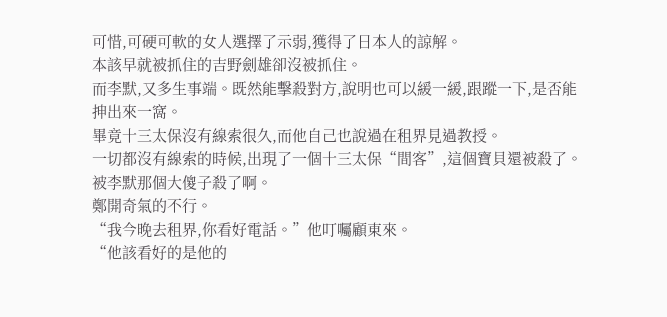可惜,可硬可軟的女人選擇了示弱,獲得了日本人的諒解。
本該早就被抓住的吉野劍雄卻沒被抓住。
而李默,又多生事端。既然能擊殺對方,說明也可以緩一緩,跟蹤一下,是否能抻出來一窩。
畢竟十三太保沒有線索很久,而他自己也說過在租界見過教授。
一切都沒有線索的時候,出現了一個十三太保“間客”,這個寶貝還被殺了。
被李默那個大傻子殺了啊。
鄭開奇氣的不行。
“我今晚去租界,你看好電話。”他叮囑顧東來。
“他該看好的是他的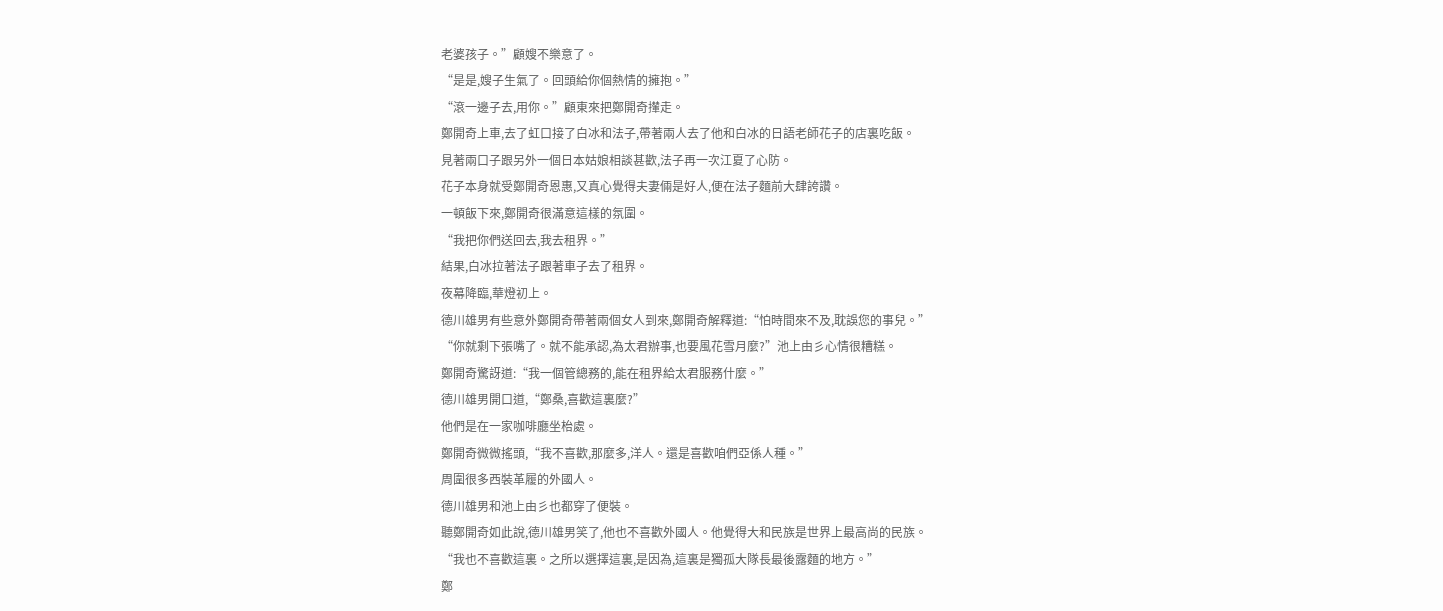老婆孩子。”顧嫂不樂意了。
“是是,嫂子生氣了。回頭給你個熱情的擁抱。”
“滾一邊子去,用你。”顧東來把鄭開奇攆走。
鄭開奇上車,去了虹口接了白冰和法子,帶著兩人去了他和白冰的日語老師花子的店裏吃飯。
見著兩口子跟另外一個日本姑娘相談甚歡,法子再一次江夏了心防。
花子本身就受鄭開奇恩惠,又真心覺得夫妻倆是好人,便在法子麵前大肆誇讚。
一頓飯下來,鄭開奇很滿意這樣的氛圍。
“我把你們送回去,我去租界。”
結果,白冰拉著法子跟著車子去了租界。
夜幕降臨,華燈初上。
德川雄男有些意外鄭開奇帶著兩個女人到來,鄭開奇解釋道:“怕時間來不及,耽誤您的事兒。”
“你就剩下張嘴了。就不能承認,為太君辦事,也要風花雪月麼?”池上由彡心情很糟糕。
鄭開奇驚訝道:“我一個管總務的,能在租界給太君服務什麼。”
德川雄男開口道,“鄭桑,喜歡這裏麼?”
他們是在一家咖啡廳坐枱處。
鄭開奇微微搖頭,“我不喜歡,那麼多,洋人。還是喜歡咱們亞係人種。”
周圍很多西裝革履的外國人。
德川雄男和池上由彡也都穿了便裝。
聽鄭開奇如此說,德川雄男笑了,他也不喜歡外國人。他覺得大和民族是世界上最高尚的民族。
“我也不喜歡這裏。之所以選擇這裏,是因為,這裏是獨孤大隊長最後露麵的地方。”
鄭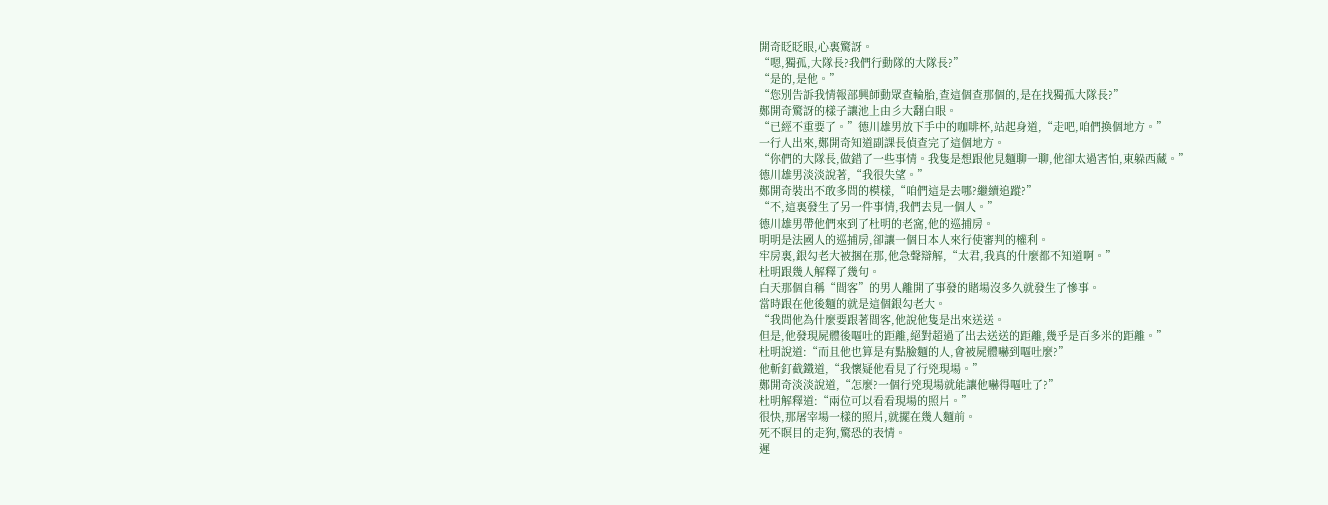開奇眨眨眼,心裏驚訝。
“嗯,獨孤,大隊長?我們行動隊的大隊長?”
“是的,是他。”
“您別告訴我情報部興師動眾查輪胎,查這個查那個的,是在找獨孤大隊長?”
鄭開奇驚訝的樣子讓池上由彡大翻白眼。
“已經不重要了。”德川雄男放下手中的咖啡杯,站起身道,“走吧,咱們換個地方。”
一行人出來,鄭開奇知道副課長偵查完了這個地方。
“你們的大隊長,做錯了一些事情。我隻是想跟他見麵聊一聊,他卻太過害怕,東躲西藏。”
德川雄男淡淡說著,“我很失望。”
鄭開奇裝出不敢多問的模樣,“咱們這是去哪?繼續追蹤?”
“不,這裏發生了另一件事情,我們去見一個人。”
德川雄男帶他們來到了杜明的老窩,他的巡捕房。
明明是法國人的巡捕房,卻讓一個日本人來行使審判的權利。
牢房裏,銀勾老大被捆在那,他急聲辯解,“太君,我真的什麼都不知道啊。”
杜明跟幾人解釋了幾句。
白天那個自稱“間客”的男人離開了事發的賭場沒多久就發生了慘事。
當時跟在他後麵的就是這個銀勾老大。
“我問他為什麼要跟著間客,他說他隻是出來送送。
但是,他發現屍體後嘔吐的距離,絕對超過了出去送送的距離,幾乎是百多米的距離。”
杜明說道:“而且他也算是有點臉麵的人,會被屍體嚇到嘔吐麼?”
他斬釘截鐵道,“我懷疑他看見了行兇現場。”
鄭開奇淡淡說道,“怎麼?一個行兇現場就能讓他嚇得嘔吐了?”
杜明解釋道:“兩位可以看看現場的照片。”
很快,那屠宰場一樣的照片,就擺在幾人麵前。
死不瞑目的走狗,驚恐的表情。
遲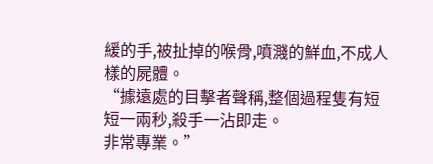緩的手,被扯掉的喉骨,噴濺的鮮血,不成人樣的屍體。
“據遠處的目擊者聲稱,整個過程隻有短短一兩秒,殺手一沾即走。
非常專業。”